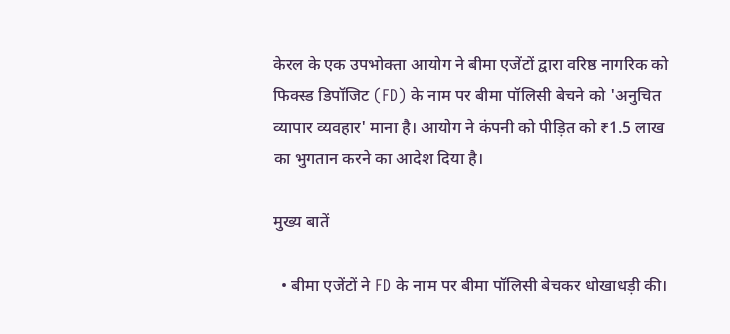केरल के एक उपभोक्ता आयोग ने बीमा एजेंटों द्वारा वरिष्ठ नागरिक को फिक्स्ड डिपॉजिट (FD) के नाम पर बीमा पॉलिसी बेचने को 'अनुचित व्यापार व्यवहार' माना है। आयोग ने कंपनी को पीड़ित को ₹1.5 लाख का भुगतान करने का आदेश दिया है।

मुख्य बातें

  • बीमा एजेंटों ने FD के नाम पर बीमा पॉलिसी बेचकर धोखाधड़ी की।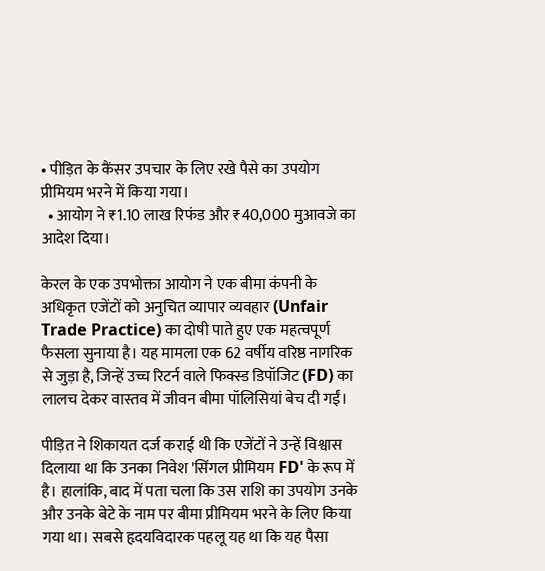• पीड़ित के कैंसर उपचार के लिए रखे पैसे का उपयोग प्रीमियम भरने में किया गया।
  • आयोग ने ₹1.10 लाख रिफंड और ₹40,000 मुआवजे का आदेश दिया।

केरल के एक उपभोक्ता आयोग ने एक बीमा कंपनी के अधिकृत एजेंटों को अनुचित व्यापार व्यवहार (Unfair Trade Practice) का दोषी पाते हुए एक महत्वपूर्ण फैसला सुनाया है। यह मामला एक 62 वर्षीय वरिष्ठ नागरिक से जुड़ा है, जिन्हें उच्च रिटर्न वाले फिक्स्ड डिपॉजिट (FD) का लालच देकर वास्तव में जीवन बीमा पॉलिसियां बेच दी गईं।

पीड़ित ने शिकायत दर्ज कराई थी कि एजेंटों ने उन्हें विश्वास दिलाया था कि उनका निवेश 'सिंगल प्रीमियम FD' के रूप में है। हालांकि, बाद में पता चला कि उस राशि का उपयोग उनके और उनके बेटे के नाम पर बीमा प्रीमियम भरने के लिए किया गया था। सबसे हृदयविदारक पहलू यह था कि यह पैसा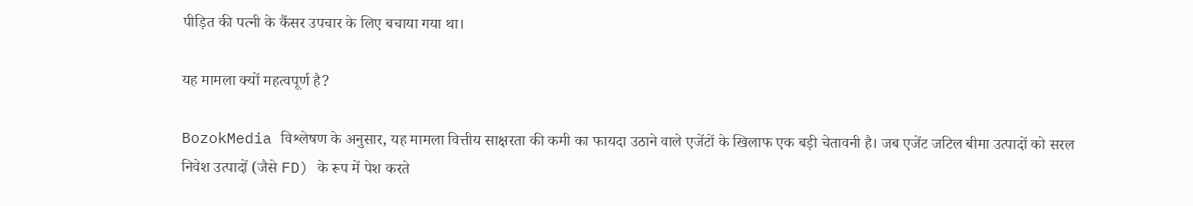पीड़ित की पत्नी के कैंसर उपचार के लिए बचाया गया था।

यह मामला क्यों महत्वपूर्ण है?

BozokMedia विश्लेषण के अनुसार, यह मामला वित्तीय साक्षरता की कमी का फायदा उठाने वाले एजेंटों के खिलाफ एक बड़ी चेतावनी है। जब एजेंट जटिल बीमा उत्पादों को सरल निवेश उत्पादों (जैसे FD) के रूप में पेश करते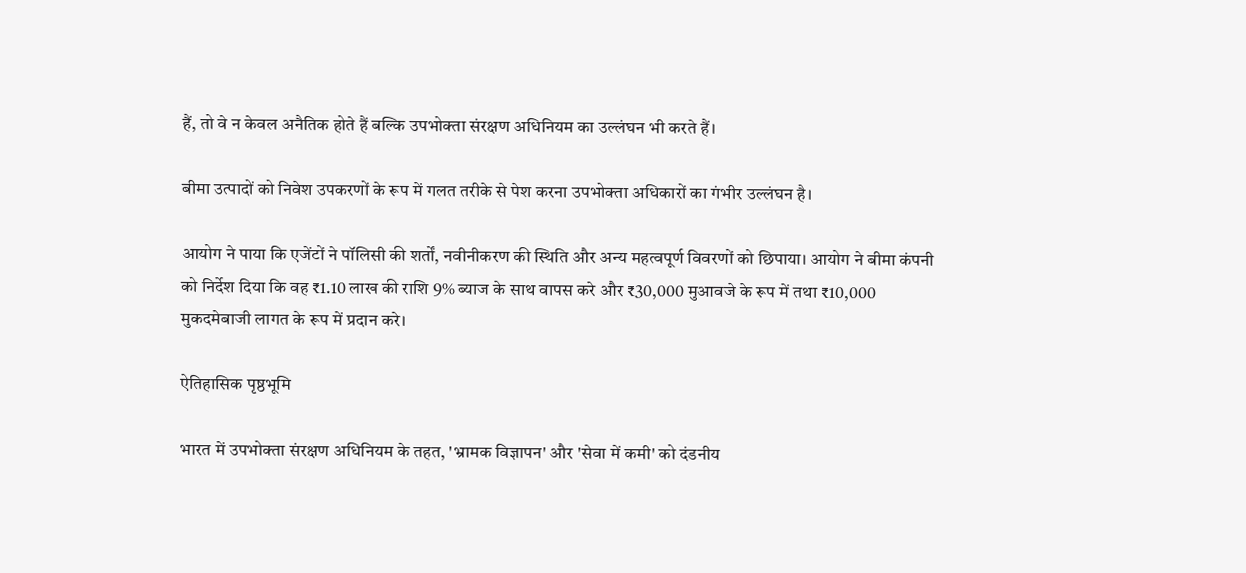हैं, तो वे न केवल अनैतिक होते हैं बल्कि उपभोक्ता संरक्षण अधिनियम का उल्लंघन भी करते हैं।

बीमा उत्पादों को निवेश उपकरणों के रूप में गलत तरीके से पेश करना उपभोक्ता अधिकारों का गंभीर उल्लंघन है।

आयोग ने पाया कि एजेंटों ने पॉलिसी की शर्तों, नवीनीकरण की स्थिति और अन्य महत्वपूर्ण विवरणों को छिपाया। आयोग ने बीमा कंपनी को निर्देश दिया कि वह ₹1.10 लाख की राशि 9% ब्याज के साथ वापस करे और ₹30,000 मुआवजे के रूप में तथा ₹10,000 मुकदमेबाजी लागत के रूप में प्रदान करे।

ऐतिहासिक पृष्ठभूमि

भारत में उपभोक्ता संरक्षण अधिनियम के तहत, 'भ्रामक विज्ञापन' और 'सेवा में कमी' को दंडनीय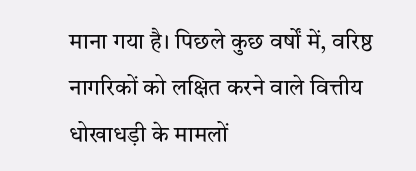माना गया है। पिछले कुछ वर्षों में, वरिष्ठ नागरिकों को लक्षित करने वाले वित्तीय धोखाधड़ी के मामलों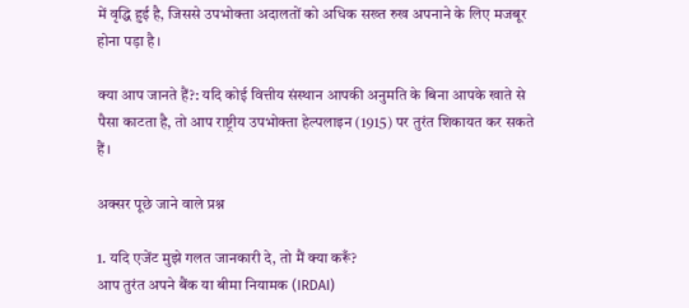में वृद्धि हुई है, जिससे उपभोक्ता अदालतों को अधिक सख्त रुख अपनाने के लिए मजबूर होना पड़ा है।

क्या आप जानते हैं?: यदि कोई वित्तीय संस्थान आपकी अनुमति के बिना आपके खाते से पैसा काटता है, तो आप राष्ट्रीय उपभोक्ता हेल्पलाइन (1915) पर तुरंत शिकायत कर सकते हैं।

अक्सर पूछे जाने वाले प्रश्न

1. यदि एजेंट मुझे गलत जानकारी दे, तो मैं क्या करूँ?
आप तुरंत अपने बैंक या बीमा नियामक (IRDAI)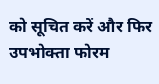को सूचित करें और फिर उपभोक्ता फोरम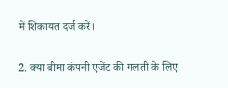में शिकायत दर्ज करें।

2. क्या बीमा कंपनी एजेंट की गलती के लिए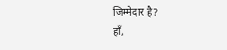जिम्मेदार है?
हाँ,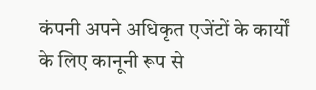कंपनी अपने अधिकृत एजेंटों के कार्यों के लिए कानूनी रूप से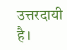उत्तरदायी है।